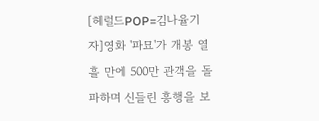[헤럴드POP=김나율기자]영화 '파묘'가 개봉 열흘 만에 500만 관객을 돌파하며 신들린 흥행을 보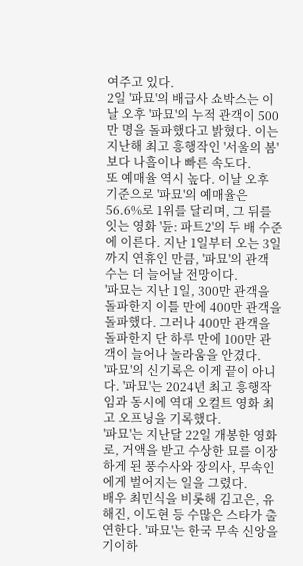여주고 있다.
2일 '파묘'의 배급사 쇼박스는 이날 오후 '파묘'의 누적 관객이 500만 명을 돌파했다고 밝혔다. 이는 지난해 최고 흥행작인 '서울의 봄'보다 나흘이나 빠른 속도다.
또 예매율 역시 높다. 이날 오후 기준으로 '파묘'의 예매율은 56.6%로 1위를 달리며, 그 뒤를 잇는 영화 '듄: 파트2'의 두 배 수준에 이른다. 지난 1일부터 오는 3일까지 연휴인 만큼, '파묘'의 관객 수는 더 늘어날 전망이다.
'파묘는 지난 1일, 300만 관객을 돌파한지 이틀 만에 400만 관객을 돌파했다. 그러나 400만 관객을 돌파한지 단 하루 만에 100만 관객이 늘어나 놀라움을 안겼다.
'파묘'의 신기록은 이게 끝이 아니다. '파묘'는 2024년 최고 흥행작임과 동시에 역대 오컬트 영화 최고 오프닝을 기록했다.
'파묘'는 지난달 22일 개봉한 영화로, 거액을 받고 수상한 묘를 이장하게 된 풍수사와 장의사, 무속인에게 벌어지는 일을 그렸다.
배우 최민식을 비롯해 김고은, 유해진, 이도현 등 수많은 스타가 출연한다. '파묘'는 한국 무속 신앙을 기이하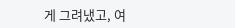게 그려냈고, 여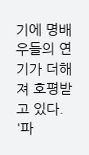기에 명배우들의 연기가 더해져 호평받고 있다.
'파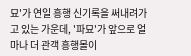묘'가 연일 흥행 신기록을 써내려가고 있는 가운데, '파묘'가 앞으로 얼마나 더 관객 흥행몰이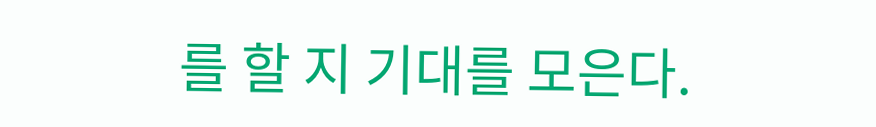를 할 지 기대를 모은다.